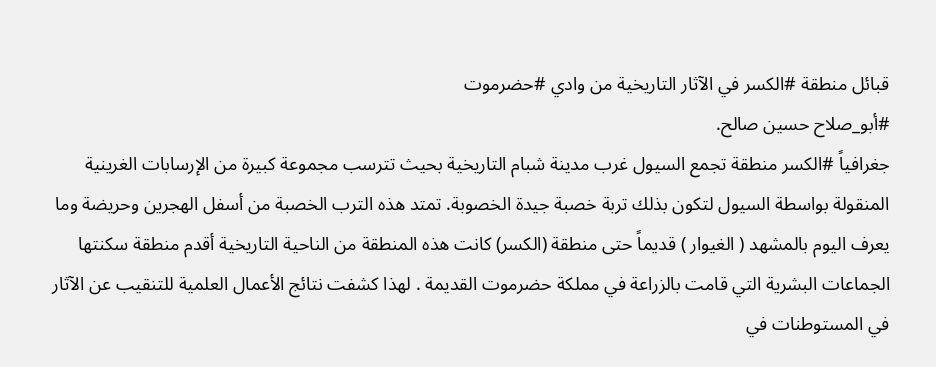قبائل منطقة #الكسر في الآثار التاريخية من وادي #حضرموت
#أبو_صلاح حسين صالح.
جغرافياً #الكسر منطقة تجمع السيول غرب مدينة شبام التاريخية بحيث تترسب مجموعة كبيرة من الإرسابات الغرينية المنقولة بواسطة السيول لتكون بذلك تربة خصبة جيدة الخصوبة. تمتد هذه الترب الخصبة من أسفل الهجرين وحريضة وما يعرف اليوم بالمشهد ( الغيوار ) قديماً حتى منطقة (الكسر) كانت هذه المنطقة من الناحية التاريخية أقدم منطقة سكنتها الجماعات البشرية التي قامت بالزراعة في مملكة حضرموت القديمة . لهذا كشفت نتائج الأعمال العلمية للتنقيب عن الآثار في المستوطنات في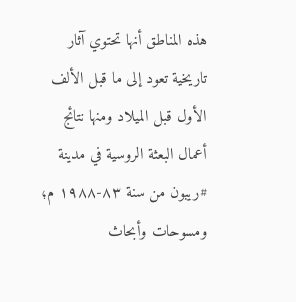هذه المناطق أنها تحتوي آثار تاريخية تعود إلى ما قبل الألف الأول قبل الميلاد ومنها نتائج أعمال البعثة الروسية في مدينة #ريبون من سنة ٨٣-١٩٨٨ م؛ ومسوحات وأبحاث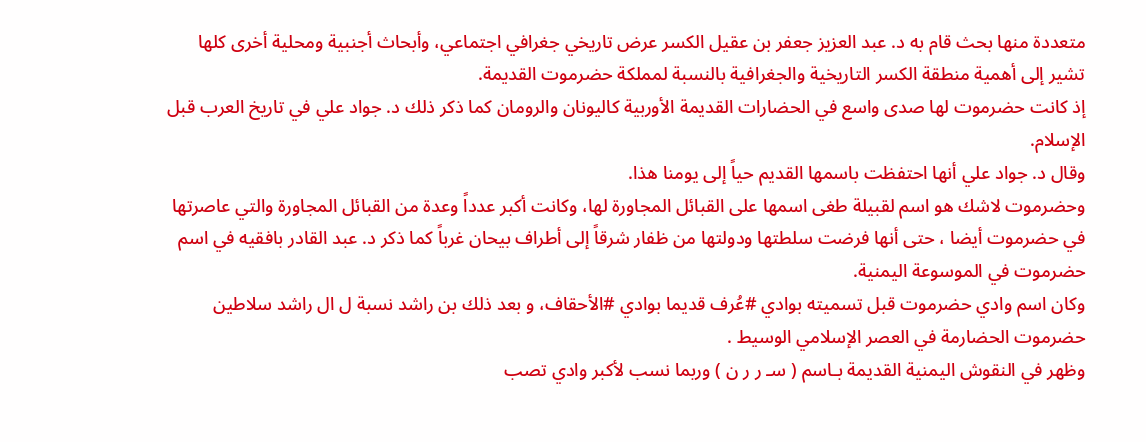متعددة منها بحث قام به د. عبد العزيز جعفر بن عقيل الكسر عرض تاريخي جغرافي اجتماعي، وأبحاث أجنبية ومحلية أخرى كلها تشير إلى أهمية منطقة الكسر التاريخية والجغرافية بالنسبة لمملكة حضرموت القديمة.
إذ كانت حضرموت لها صدى واسع في الحضارات القديمة الأوربية كاليونان والرومان كما ذكر ذلك د. جواد علي في تاريخ العرب قبل الإسلام.
وقال د. جواد علي أنها احتفظت باسمها القديم حياً إلى يومنا هذا.
وحضرموت لاشك هو اسم لقبيلة طغى اسمها على القبائل المجاورة لها، وكانت أكبر عدداً وعدة من القبائل المجاورة والتي عاصرتها في حضرموت أيضا ، حتى أنها فرضت سلطتها ودولتها من ظفار شرقاً إلى أطراف بيحان غرباً كما ذكر د. عبد القادر بافقيه في اسم حضرموت في الموسوعة اليمنية.
وكان اسم وادي حضرموت قبل تسميته بوادي #عُرف قديما بوادي #الأحقاف، و بعد ذلك بن راشد نسبة ل ال راشد سلاطين حضرموت الحضارمة في العصر الإسلامي الوسيط .
وظهر في النقوش اليمنية القديمة بـاسم ( سـ ر ر ن ) وربما نسب لأكبر وادي تصب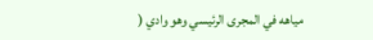مياهه في المجرى الرئيسي وهو وادي (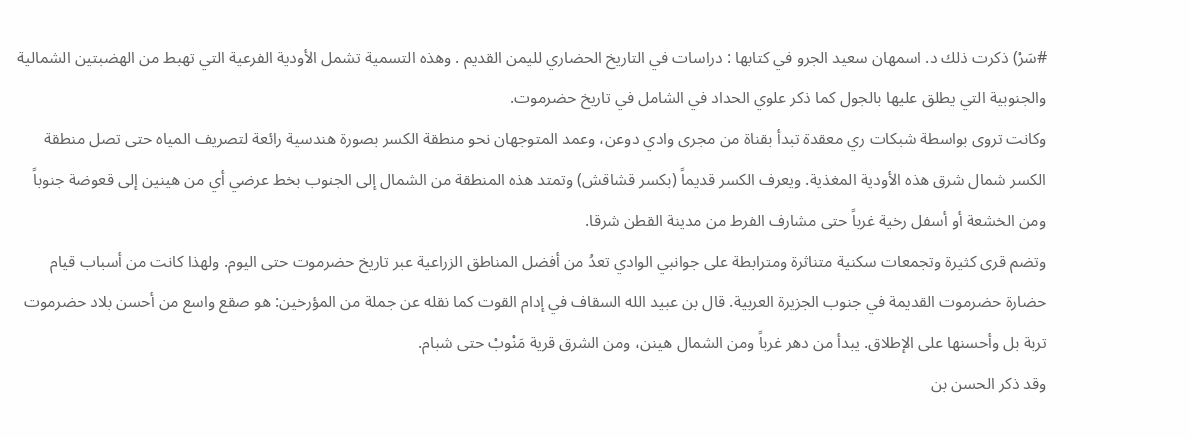#سَرْ) ذكرت ذلك د. اسمهان سعيد الجرو في كتابها : دراسات في التاريخ الحضاري لليمن القديم . وهذه التسمية تشمل الأودية الفرعية التي تهبط من الهضبتين الشمالية والجنوبية التي يطلق عليها بالجول كما ذكر علوي الحداد في الشامل في تاريخ حضرموت.
وكانت تروى بواسطة شبكات ري معقدة تبدأ بقناة من مجرى وادي دوعن، وعمد المتوجهان نحو منطقة الكسر بصورة هندسية رائعة لتصريف المياه حتى تصل منطقة الكسر شمال شرق هذه الأودية المغذية. ويعرف الكسر قديماً (بكسر قشاقش) وتمتد هذه المنطقة من الشمال إلى الجنوب بخط عرضي أي من هينين إلى قعوضة جنوباً ومن الخشعة أو أسفل رخية غرباً حتى مشارف الفرط من مدينة القطن شرقا.
وتضم قرى كثيرة وتجمعات سكنية متناثرة ومترابطة على جوانبي الوادي تعدُ من أفضل المناطق الزراعية عبر تاريخ حضرموت حتى اليوم. ولهذا كانت من أسباب قيام حضارة حضرموت القديمة في جنوب الجزيرة العربية. قال بن عبيد الله السقاف في إدام القوت كما نقله عن جملة من المؤرخين: هو صقع واسع من أحسن بلاد حضرموت تربة بل وأحسنها على الإطلاق. يبدأ من دهر غرباً ومن الشمال هينن، ومن الشرق قرية مَنْوبْ حتى شبام.
وقد ذكر الحسن بن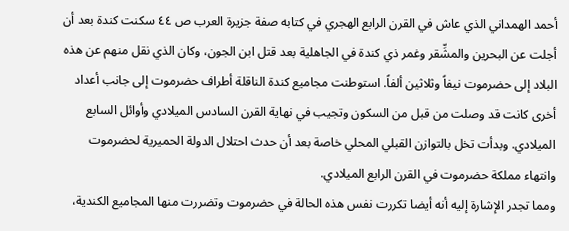أحمد الهمداني الذي عاش في القرن الرابع الهجري في كتابه صفة جزيرة العرب ص ٤٤ سكنت كندة بعد أن أجلت عن البحرين والمشِّقر وغمر ذي كندة في الجاهلية بعد قتل ابن الجون، وكان الذي نقل منهم عن هذه البلاد إلى حضرموت نيفاً وثلاثين ألفاً. استوطنت مجاميع كندة الناقلة أطراف حضرموت إلى جانب أعداد أخرى كانت قد وصلت من قبل من السكون وتجيب في نهاية القرن السادس الميلادي وأوائل السابع الميلادي. وبدأت تخل بالتوازن القبلي المحلي خاصة بعد أن حدث احتلال الدولة الحميرية لحضرموت وانتهاء مملكة حضرموت في القرن الرابع الميلادي.
ومما تجدر الإشارة إليه أنه أيضا تكررت نفس هذه الحالة في حضرموت وتضررت منها المجاميع الكندية،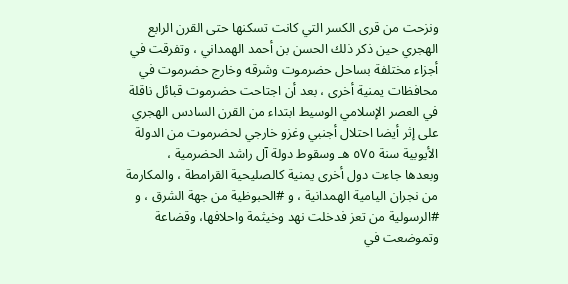ونزحت من قرى الكسر التي كانت تسكنها حتى القرن الرابع الهجري حين ذكر ذلك الحسن بن أحمد الهمداني ، وتفرقت في أجزاء مختلفة بساحل حضرموت وشرقه وخارج حضرموت في محافظات يمنية أخرى ، بعد أن اجتاحت حضرموت قبائل ناقلة في العصر الإسلامي الوسيط ابتداء من القرن السادس الهجري على إثر أيضا احتلال أجنبي وغزو خارجي لحضرموت من الدولة الأيوبية سنة ٥٧٥ هـ وسقوط دولة آل راشد الحضرمية ،
وبعدها جاءت دول أخرى يمنية كالصليحية القرامطة ، والمكارمة من نجران اليامية الهمدانية ، و #الحبوظية من جهة الشرق ، و #الرسولية من تعز فدخلت نهد وخيثمة واحلافها، وقضاعة وتموضعت في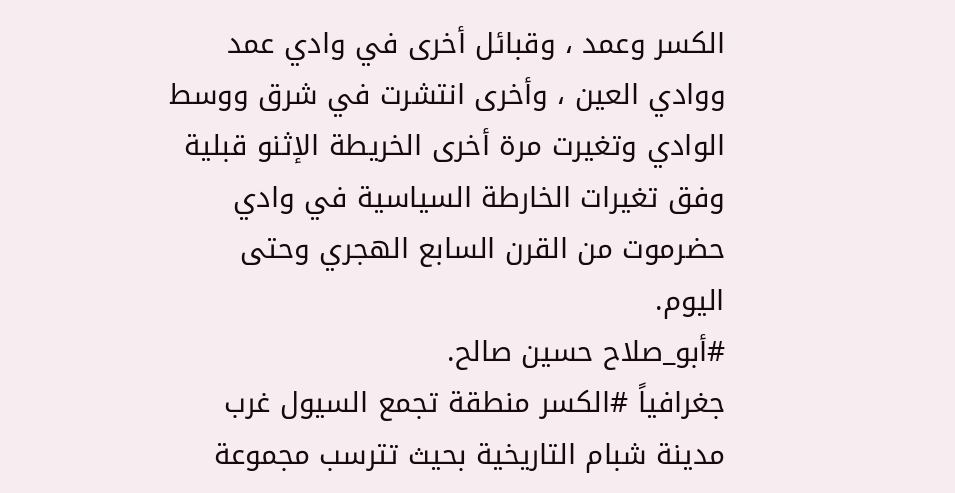الكسر وعمد ، وقبائل أخرى في وادي عمد ووادي العين ، وأخرى انتشرت في شرق ووسط الوادي وتغيرت مرة أخرى الخريطة الإثنو قبلية وفق تغيرات الخارطة السياسية في وادي حضرموت من القرن السابع الهجري وحتى اليوم.
#أبو_صلاح حسين صالح.
جغرافياً #الكسر منطقة تجمع السيول غرب مدينة شبام التاريخية بحيث تترسب مجموعة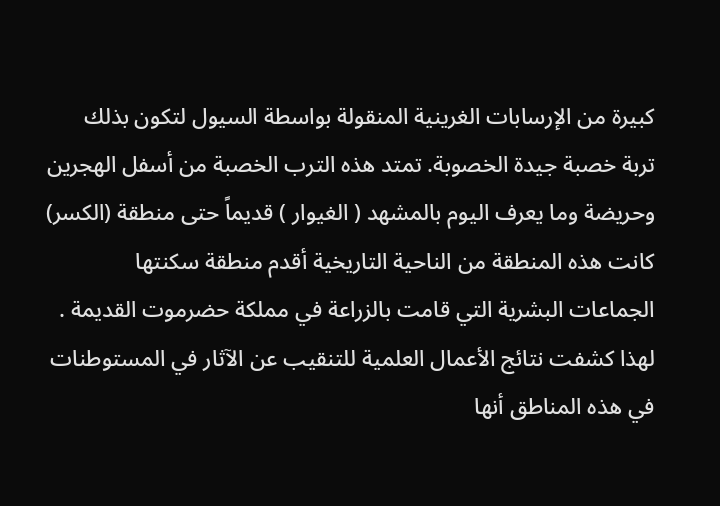كبيرة من الإرسابات الغرينية المنقولة بواسطة السيول لتكون بذلك تربة خصبة جيدة الخصوبة. تمتد هذه الترب الخصبة من أسفل الهجرين وحريضة وما يعرف اليوم بالمشهد ( الغيوار ) قديماً حتى منطقة (الكسر) كانت هذه المنطقة من الناحية التاريخية أقدم منطقة سكنتها الجماعات البشرية التي قامت بالزراعة في مملكة حضرموت القديمة . لهذا كشفت نتائج الأعمال العلمية للتنقيب عن الآثار في المستوطنات في هذه المناطق أنها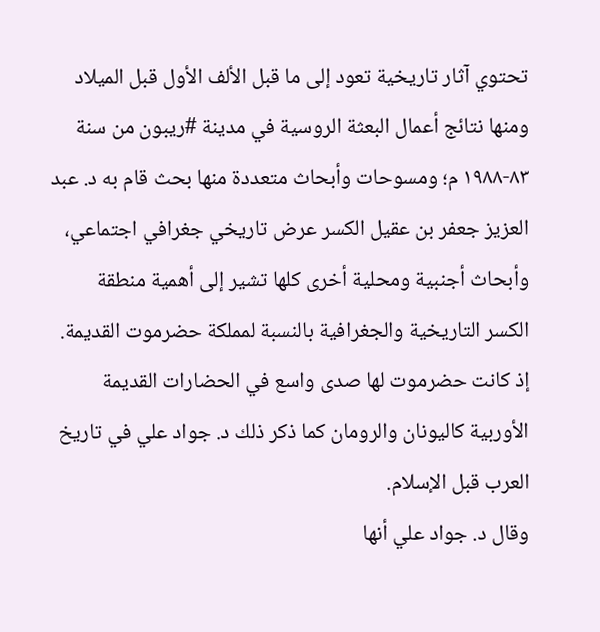تحتوي آثار تاريخية تعود إلى ما قبل الألف الأول قبل الميلاد ومنها نتائج أعمال البعثة الروسية في مدينة #ريبون من سنة ٨٣-١٩٨٨ م؛ ومسوحات وأبحاث متعددة منها بحث قام به د. عبد العزيز جعفر بن عقيل الكسر عرض تاريخي جغرافي اجتماعي، وأبحاث أجنبية ومحلية أخرى كلها تشير إلى أهمية منطقة الكسر التاريخية والجغرافية بالنسبة لمملكة حضرموت القديمة.
إذ كانت حضرموت لها صدى واسع في الحضارات القديمة الأوربية كاليونان والرومان كما ذكر ذلك د. جواد علي في تاريخ العرب قبل الإسلام.
وقال د. جواد علي أنها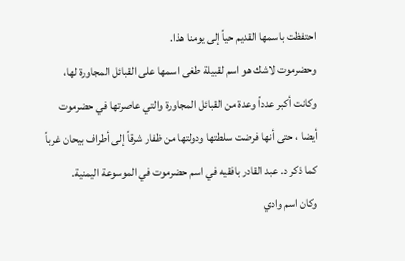احتفظت باسمها القديم حياً إلى يومنا هذا.
وحضرموت لاشك هو اسم لقبيلة طغى اسمها على القبائل المجاورة لها، وكانت أكبر عدداً وعدة من القبائل المجاورة والتي عاصرتها في حضرموت أيضا ، حتى أنها فرضت سلطتها ودولتها من ظفار شرقاً إلى أطراف بيحان غرباً كما ذكر د. عبد القادر بافقيه في اسم حضرموت في الموسوعة اليمنية.
وكان اسم وادي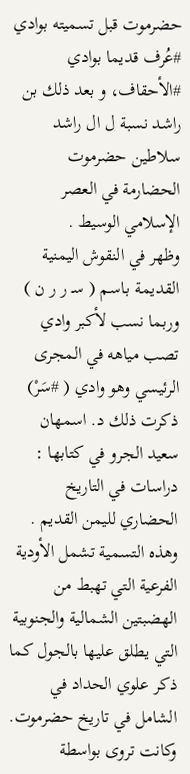حضرموت قبل تسميته بوادي #عُرف قديما بوادي #الأحقاف، و بعد ذلك بن راشد نسبة ل ال راشد سلاطين حضرموت الحضارمة في العصر الإسلامي الوسيط .
وظهر في النقوش اليمنية القديمة بـاسم ( سـ ر ر ن ) وربما نسب لأكبر وادي تصب مياهه في المجرى الرئيسي وهو وادي ( #سَرْ) ذكرت ذلك د. اسمهان سعيد الجرو في كتابها : دراسات في التاريخ الحضاري لليمن القديم . وهذه التسمية تشمل الأودية الفرعية التي تهبط من الهضبتين الشمالية والجنوبية التي يطلق عليها بالجول كما ذكر علوي الحداد في الشامل في تاريخ حضرموت.
وكانت تروى بواسطة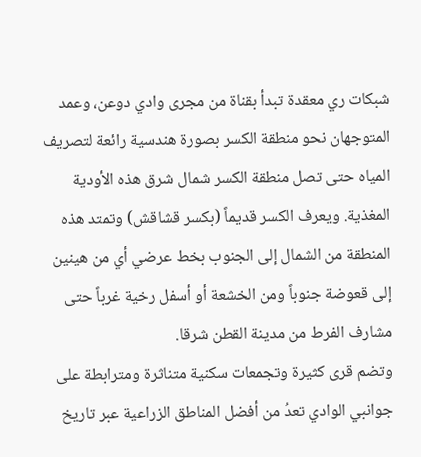شبكات ري معقدة تبدأ بقناة من مجرى وادي دوعن، وعمد المتوجهان نحو منطقة الكسر بصورة هندسية رائعة لتصريف المياه حتى تصل منطقة الكسر شمال شرق هذه الأودية المغذية. ويعرف الكسر قديماً (بكسر قشاقش) وتمتد هذه المنطقة من الشمال إلى الجنوب بخط عرضي أي من هينين إلى قعوضة جنوباً ومن الخشعة أو أسفل رخية غرباً حتى مشارف الفرط من مدينة القطن شرقا.
وتضم قرى كثيرة وتجمعات سكنية متناثرة ومترابطة على جوانبي الوادي تعدُ من أفضل المناطق الزراعية عبر تاريخ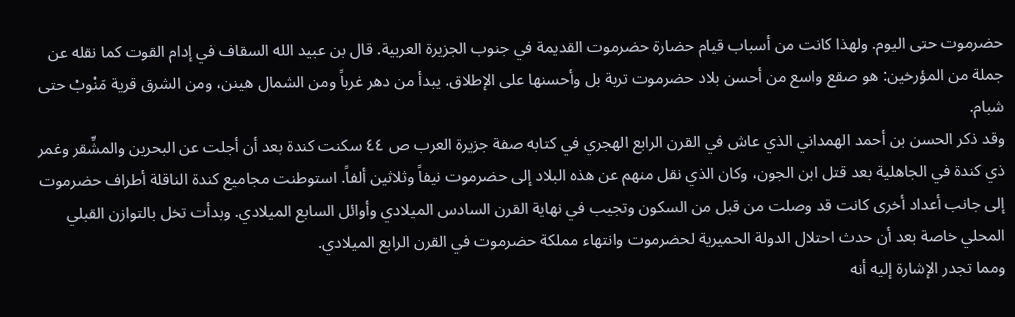حضرموت حتى اليوم. ولهذا كانت من أسباب قيام حضارة حضرموت القديمة في جنوب الجزيرة العربية. قال بن عبيد الله السقاف في إدام القوت كما نقله عن جملة من المؤرخين: هو صقع واسع من أحسن بلاد حضرموت تربة بل وأحسنها على الإطلاق. يبدأ من دهر غرباً ومن الشمال هينن، ومن الشرق قرية مَنْوبْ حتى شبام.
وقد ذكر الحسن بن أحمد الهمداني الذي عاش في القرن الرابع الهجري في كتابه صفة جزيرة العرب ص ٤٤ سكنت كندة بعد أن أجلت عن البحرين والمشِّقر وغمر ذي كندة في الجاهلية بعد قتل ابن الجون، وكان الذي نقل منهم عن هذه البلاد إلى حضرموت نيفاً وثلاثين ألفاً. استوطنت مجاميع كندة الناقلة أطراف حضرموت إلى جانب أعداد أخرى كانت قد وصلت من قبل من السكون وتجيب في نهاية القرن السادس الميلادي وأوائل السابع الميلادي. وبدأت تخل بالتوازن القبلي المحلي خاصة بعد أن حدث احتلال الدولة الحميرية لحضرموت وانتهاء مملكة حضرموت في القرن الرابع الميلادي.
ومما تجدر الإشارة إليه أنه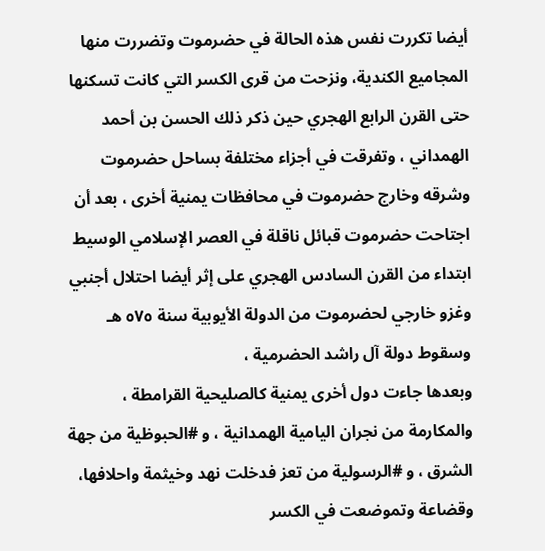أيضا تكررت نفس هذه الحالة في حضرموت وتضررت منها المجاميع الكندية، ونزحت من قرى الكسر التي كانت تسكنها حتى القرن الرابع الهجري حين ذكر ذلك الحسن بن أحمد الهمداني ، وتفرقت في أجزاء مختلفة بساحل حضرموت وشرقه وخارج حضرموت في محافظات يمنية أخرى ، بعد أن اجتاحت حضرموت قبائل ناقلة في العصر الإسلامي الوسيط ابتداء من القرن السادس الهجري على إثر أيضا احتلال أجنبي وغزو خارجي لحضرموت من الدولة الأيوبية سنة ٥٧٥ هـ وسقوط دولة آل راشد الحضرمية ،
وبعدها جاءت دول أخرى يمنية كالصليحية القرامطة ، والمكارمة من نجران اليامية الهمدانية ، و #الحبوظية من جهة الشرق ، و #الرسولية من تعز فدخلت نهد وخيثمة واحلافها، وقضاعة وتموضعت في الكسر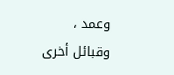وعمد ، وقبائل أخرى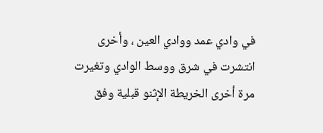في وادي عمد ووادي العين ، وأخرى انتشرت في شرق ووسط الوادي وتغيرت مرة أخرى الخريطة الإثنو قبلية وفق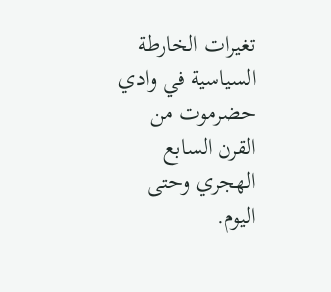تغيرات الخارطة السياسية في وادي حضرموت من القرن السابع الهجري وحتى اليوم.